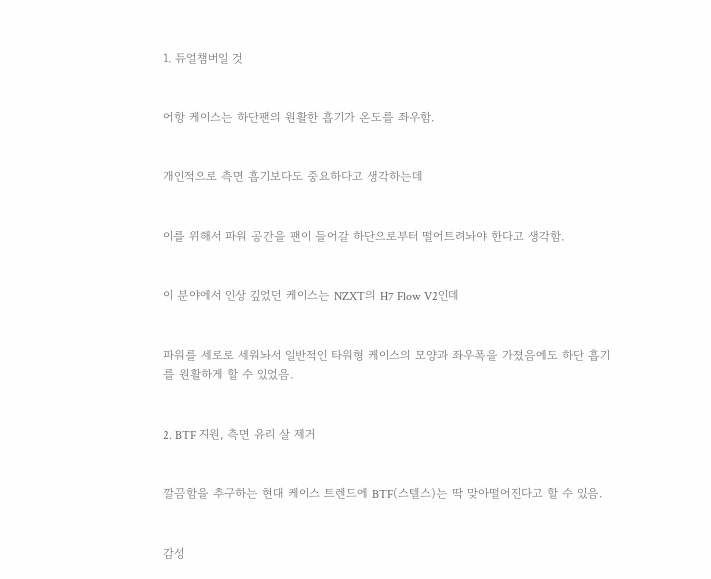1. 듀얼챔버일 것


어항 케이스는 하단팬의 원활한 흡기가 온도를 좌우함.


개인적으로 측면 흡기보다도 중요하다고 생각하는데


이를 위해서 파워 공간을 팬이 들어갈 하단으로부터 떨어트려놔야 한다고 생각함.


이 분야에서 인상 깊었던 케이스는 NZXT의 H7 Flow V2인데


파워를 세로로 세워놔서 일반적인 타워형 케이스의 모양과 좌우폭을 가졌음에도 하단 흡기를 원활하게 할 수 있었음.


2. BTF 지원, 측면 유리 살 제거


깔끔함을 추구하는 현대 케이스 트렌드에 BTF(스텔스)는 딱 맞아떨어진다고 할 수 있음.


감성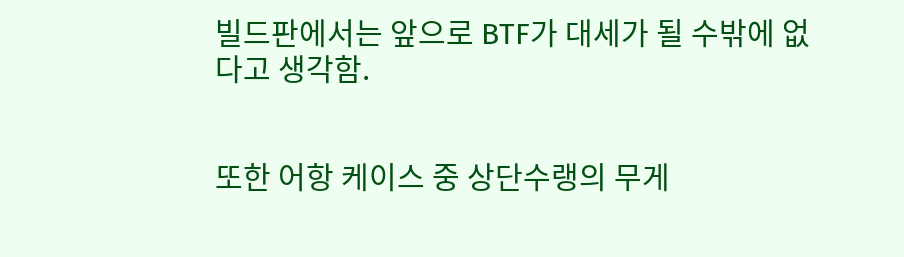빌드판에서는 앞으로 BTF가 대세가 될 수밖에 없다고 생각함.


또한 어항 케이스 중 상단수랭의 무게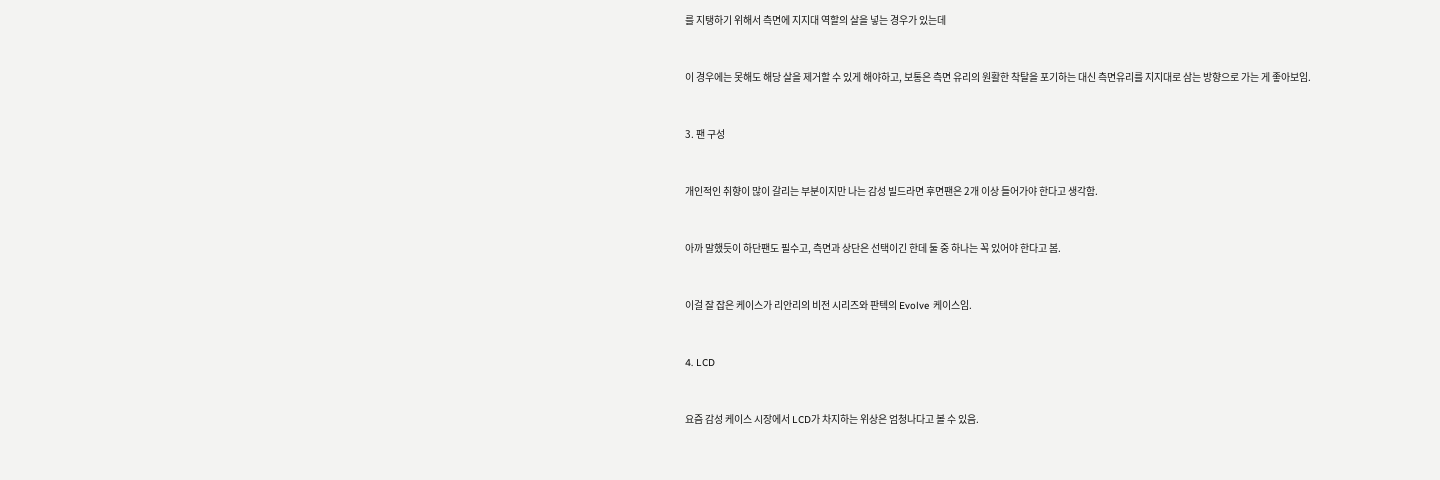를 지탱하기 위해서 측면에 지지대 역할의 살을 넣는 경우가 있는데


이 경우에는 못해도 해당 살을 제거할 수 있게 해야하고, 보통은 측면 유리의 원활한 착탈을 포기하는 대신 측면유리를 지지대로 삼는 방향으로 가는 게 좋아보임.


3. 팬 구성


개인적인 취향이 많이 갈리는 부분이지만 나는 감성 빌드라면 후면팬은 2개 이상 들어가야 한다고 생각함.


아까 말했듯이 하단팬도 필수고, 측면과 상단은 선택이긴 한데 둘 중 하나는 꼭 있어야 한다고 봄.


이걸 잘 잡은 케이스가 리안리의 비전 시리즈와 판텍의 Evolve 케이스임.


4. LCD


요즘 감성 케이스 시장에서 LCD가 차지하는 위상은 엄청나다고 볼 수 있음.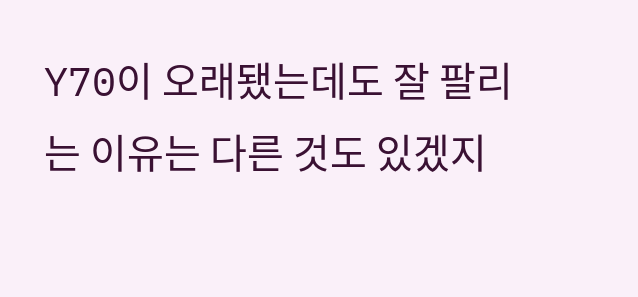Y70이 오래됐는데도 잘 팔리는 이유는 다른 것도 있겠지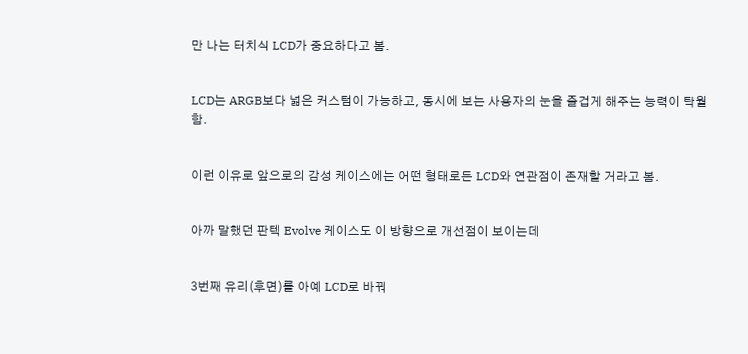만 나는 터치식 LCD가 중요하다고 봄.


LCD는 ARGB보다 넓은 커스텀이 가능하고, 동시에 보는 사용자의 눈을 즐겁게 해주는 능력이 탁월함.


이런 이유로 앞으로의 감성 케이스에는 어떤 형태로든 LCD와 연관점이 존재할 거라고 봄.


아까 말했던 판텍 Evolve 케이스도 이 방향으로 개선점이 보이는데


3번째 유리(후면)를 아예 LCD로 바꿔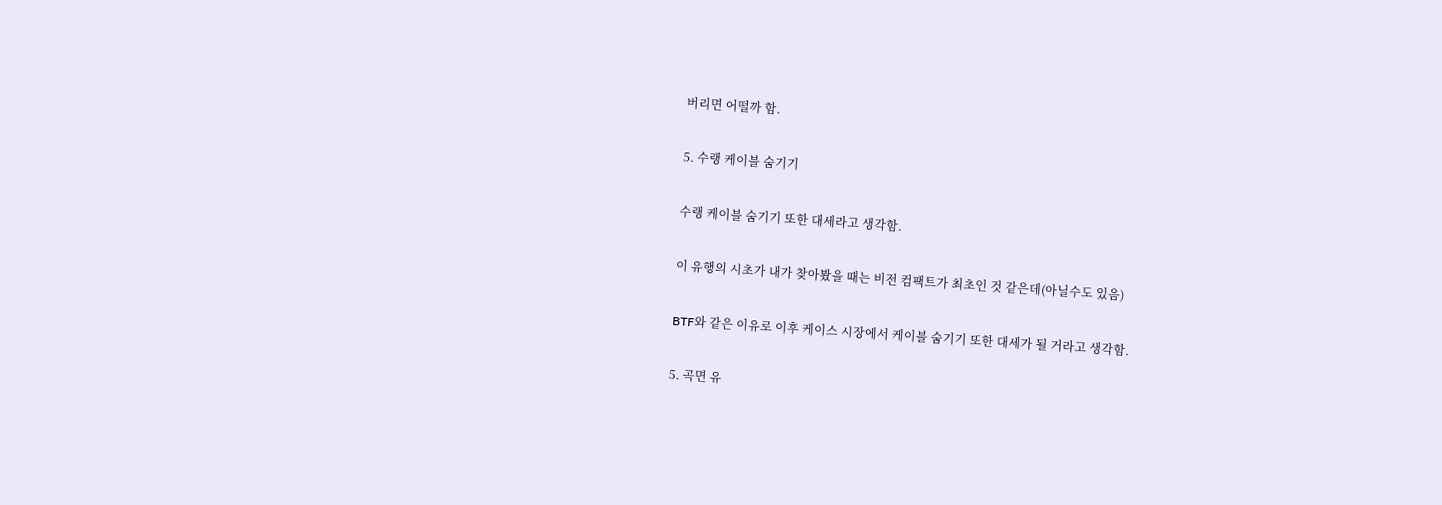버리면 어떨까 함.


5. 수랭 케이블 숨기기


수랭 케이블 숨기기 또한 대세라고 생각함.


이 유행의 시초가 내가 찾아봤을 때는 비전 컴팩트가 최초인 것 같은데(아닐수도 있음)


BTF와 같은 이유로 이후 케이스 시장에서 케이블 숨기기 또한 대세가 될 거라고 생각함.


5. 곡면 유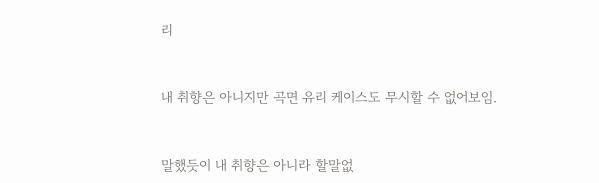리


내 취향은 아니지만 곡면 유리 케이스도 무시할 수 없어보임.


말했듯이 내 취향은 아니라 할말없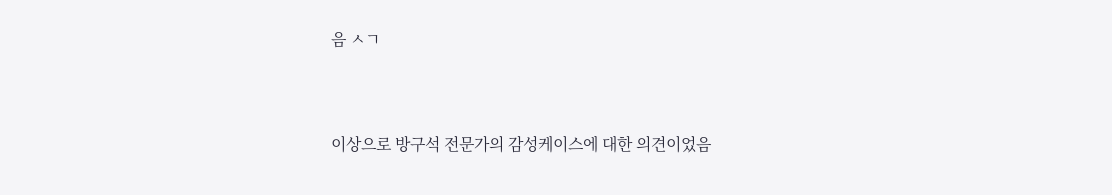음 ㅅㄱ



이상으로 방구석 전문가의 감성케이스에 대한 의견이었음